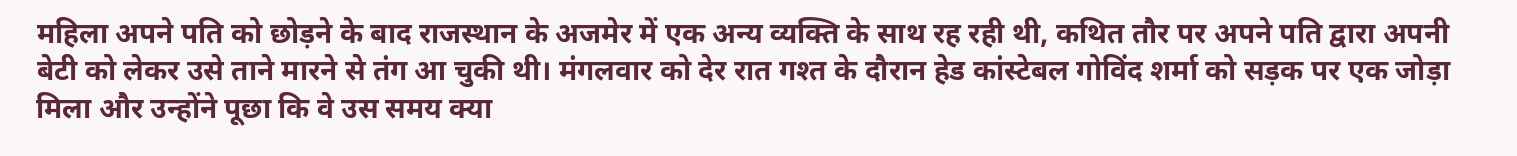महिला अपने पति को छोड़ने के बाद राजस्थान के अजमेर में एक अन्य व्यक्ति के साथ रह रही थी, कथित तौर पर अपने पति द्वारा अपनी बेटी को लेकर उसे ताने मारने से तंग आ चुकी थी। मंगलवार को देर रात गश्त के दौरान हेड कांस्टेबल गोविंद शर्मा को सड़क पर एक जोड़ा मिला और उन्होंने पूछा कि वे उस समय क्या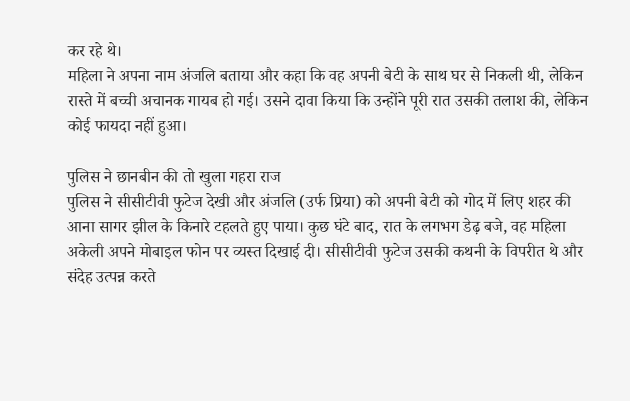कर रहे थे।
महिला ने अपना नाम अंजलि बताया और कहा कि वह अपनी बेटी के साथ घर से निकली थी, लेकिन रास्ते में बच्ची अचानक गायब हो गई। उसने दावा किया कि उन्होंने पूरी रात उसकी तलाश की, लेकिन कोई फायदा नहीं हुआ।

पुलिस ने छानबीन की तो खुला गहरा राज
पुलिस ने सीसीटीवी फुटेज देखी और अंजलि (उर्फ प्रिया) को अपनी बेटी को गोद में लिए शहर की आना सागर झील के किनारे टहलते हुए पाया। कुछ घंटे बाद, रात के लगभग डेढ़ बजे, वह महिला अकेली अपने मोबाइल फोन पर व्यस्त दिखाई दी। सीसीटीवी फुटेज उसकी कथनी के विपरीत थे और संदेह उत्पन्न करते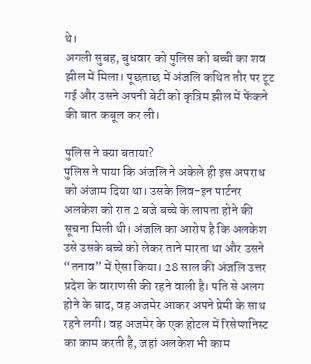थे।
अगली सुबह, बुधवार को पुलिस को बच्ची का शव झील में मिला। पूछताछ में अंजलि कथित तौर पर टूट गई और उसने अपनी बेटी को कृत्रिम झील में फेंकने की बात कबूल कर ली।

पुलिस ने क्या बताया?
पुलिस ने पाया कि अंजलि ने अकेले ही इस अपराध को अंजाम दिया था। उसके लिव-इन पार्टनर अलकेश को रात 2 बजे बच्चे के लापता होने की सूचना मिली थी। अंजलि का आरोप है कि अलकेश उसे उसके बच्चे को लेकर ताने मारता था और उसने “तनाव” में ऐसा किया। 28 साल की अंजलि उत्तर प्रदेश के वाराणसी की रहने वाली है। पति से अलग होने के बाद, वह अजमेर आकर अपने प्रेमी के साथ रहने लगी। वह अजमेर के एक होटल में रिसेप्शनिस्ट का काम करती है, जहां अलकेश भी काम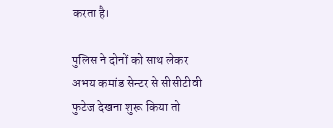करता है।

पुलिस ने दोनों को साथ लेकर अभय कमांड सेन्टर से सीसीटीवी फुटेज देखना शुरू किया तो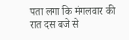पता लगा कि मंगलवार की रात दस बजे से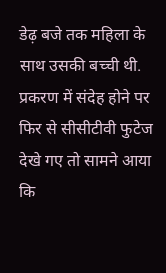डेढ़ बजे तक महिला के साथ उसकी बच्ची थी. प्रकरण में संदेह होने पर फिर से सीसीटीवी फुटेज देखे गए तो सामने आया कि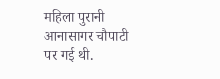महिला पुरानी आनासागर चौपाटी पर गई थी.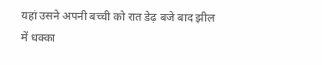यहां उसने अपनी बच्ची को रात डेढ़ बजे बाद झील में धक्का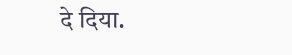दे दिया.